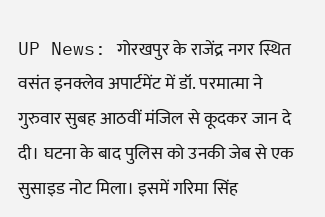UP News: गोरखपुर के राजेंद्र नगर स्थित वसंत इनक्लेव अपार्टमेंट में डॉ. परमात्मा ने गुरुवार सुबह आठवीं मंजिल से कूदकर जान दे दी। घटना के बाद पुलिस को उनकी जेब से एक सुसाइड नोट मिला। इसमें गरिमा सिंह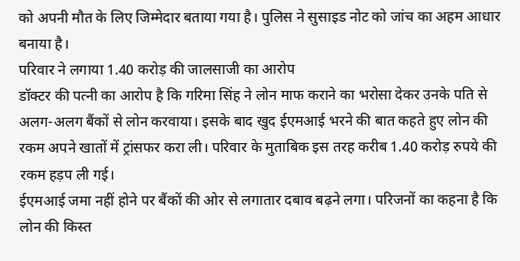को अपनी मौत के लिए जिम्मेदार बताया गया है। पुलिस ने सुसाइड नोट को जांच का अहम आधार बनाया है।
परिवार ने लगाया 1.40 करोड़ की जालसाजी का आरोप
डॉक्टर की पत्नी का आरोप है कि गरिमा सिंह ने लोन माफ कराने का भरोसा देकर उनके पति से अलग-अलग बैंकों से लोन करवाया। इसके बाद खुद ईएमआई भरने की बात कहते हुए लोन की रकम अपने खातों में ट्रांसफर करा ली। परिवार के मुताबिक इस तरह करीब 1.40 करोड़ रुपये की रकम हड़प ली गई।
ईएमआई जमा नहीं होने पर बैंकों की ओर से लगातार दबाव बढ़ने लगा। परिजनों का कहना है कि लोन की किस्त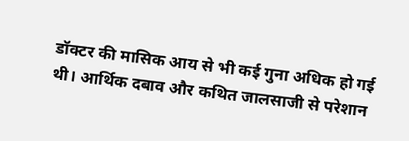डॉक्टर की मासिक आय से भी कई गुना अधिक हो गई थी। आर्थिक दबाव और कथित जालसाजी से परेशान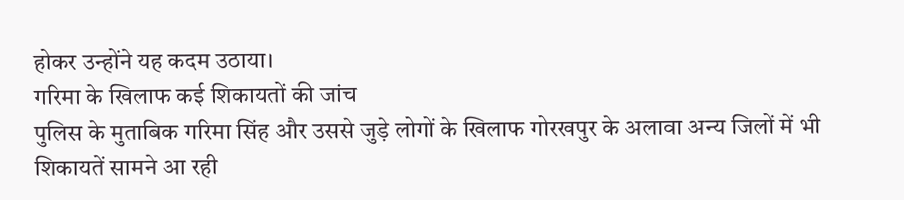होकर उन्होंने यह कदम उठाया।
गरिमा के खिलाफ कई शिकायतों की जांच
पुलिस के मुताबिक गरिमा सिंह और उससे जुड़े लोगों के खिलाफ गोरखपुर के अलावा अन्य जिलों में भी शिकायतें सामने आ रही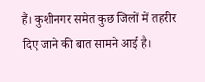हैं। कुशीनगर समेत कुछ जिलों में तहरीर दिए जाने की बात सामने आई है।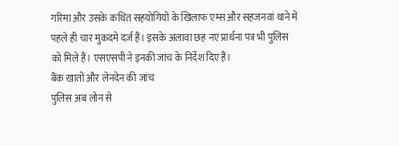गरिमा और उसके कथित सहयोगियों के खिलाफ एम्स और सहजनवां थाने में पहले ही चार मुकदमे दर्ज हैं। इसके अलावा छह नए प्रार्थना पत्र भी पुलिस को मिले हैं। एसएसपी ने इनकी जांच के निर्देश दिए हैं।
बैंक खातों और लेनदेन की जांच
पुलिस अब लोन से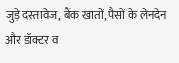जुड़े दस्तावेज, बैंक खातों, पैसों के लेनदेन और डॉक्टर व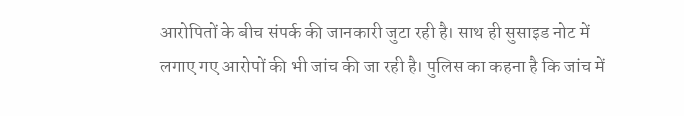आरोपितों के बीच संपर्क की जानकारी जुटा रही है। साथ ही सुसाइड नोट में लगाए गए आरोपों की भी जांच की जा रही है। पुलिस का कहना है कि जांच में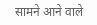सामने आने वाले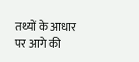तथ्यों के आधार पर आगे की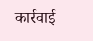कार्रवाई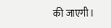की जाएगी।